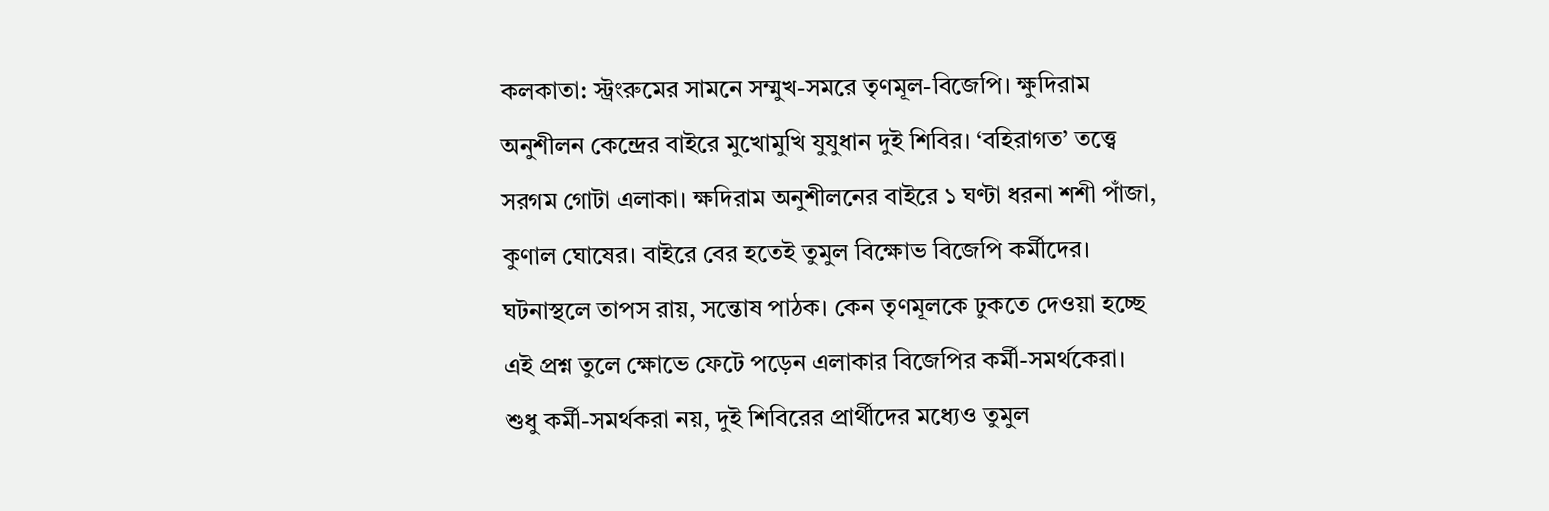কলকাতা: স্ট্রংরুমের সামনে সম্মুখ-সমরে তৃণমূল-বিজেপি। ক্ষুদিরাম অনুশীলন কেন্দ্রের বাইরে মুখোমুখি যুযুধান দুই শিবির। ‘বহিরাগত’ তত্ত্বে সরগম গোটা এলাকা। ক্ষদিরাম অনুশীলনের বাইরে ১ ঘণ্টা ধরনা শশী পাঁজা, কুণাল ঘোষের। বাইরে বের হতেই তুমুল বিক্ষোভ বিজেপি কর্মীদের। ঘটনাস্থলে তাপস রায়, সন্তোষ পাঠক। কেন তৃণমূলকে ঢুকতে দেওয়া হচ্ছে এই প্রশ্ন তুলে ক্ষোভে ফেটে পড়েন এলাকার বিজেপির কর্মী-সমর্থকেরা। শুধু কর্মী-সমর্থকরা নয়, দুই শিবিরের প্রার্থীদের মধ্যেও তুমুল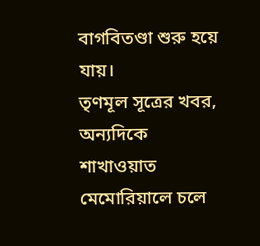বাগবিতণ্ডা শুরু হয়ে যায়।
তৃণমূল সূত্রের খবর, অন্যদিকে শাখাওয়াত মেমোরিয়ালে চলে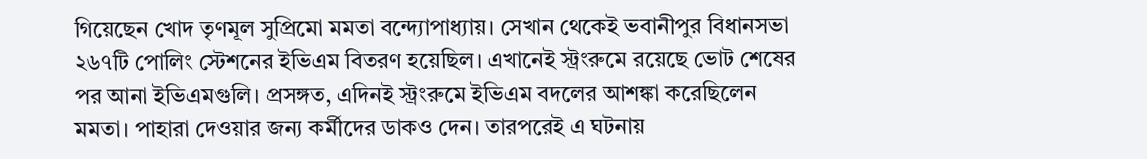গিয়েছেন খোদ তৃণমূল সুপ্রিমো মমতা বন্দ্যোপাধ্যায়। সেখান থেকেই ভবানীপুর বিধানসভা ২৬৭টি পোলিং স্টেশনের ইভিএম বিতরণ হয়েছিল। এখানেই স্ট্রংরুমে রয়েছে ভোট শেষের পর আনা ইভিএমগুলি। প্রসঙ্গত, এদিনই স্ট্রংরুমে ইভিএম বদলের আশঙ্কা করেছিলেন মমতা। পাহারা দেওয়ার জন্য কর্মীদের ডাকও দেন। তারপরেই এ ঘটনায়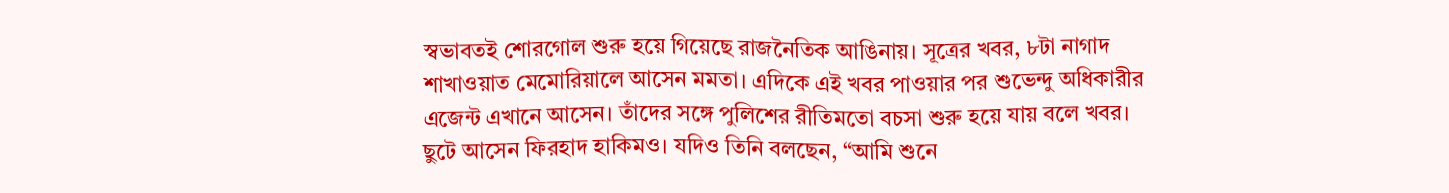স্বভাবতই শোরগোল শুরু হয়ে গিয়েছে রাজনৈতিক আঙিনায়। সূত্রের খবর, ৮টা নাগাদ শাখাওয়াত মেমোরিয়ালে আসেন মমতা। এদিকে এই খবর পাওয়ার পর শুভেন্দু অধিকারীর এজেন্ট এখানে আসেন। তাঁদের সঙ্গে পুলিশের রীতিমতো বচসা শুরু হয়ে যায় বলে খবর।
ছুটে আসেন ফিরহাদ হাকিমও। যদিও তিনি বলছেন, “আমি শুনে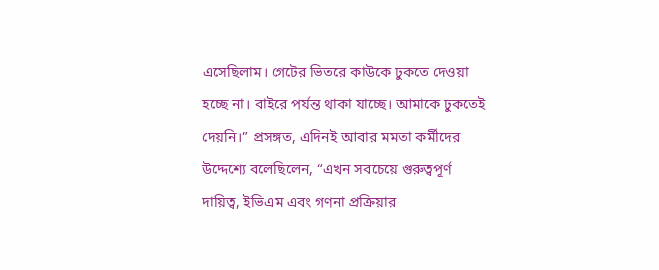এসেছিলাম। গেটের ভিতরে কাউকে ঢুকতে দেওয়া হচ্ছে না। বাইরে পর্যন্ত থাকা যাচ্ছে। আমাকে ঢুকতেই দেয়নি।” প্রসঙ্গত, এদিনই আবার মমতা কর্মীদের উদ্দেশ্যে বলেছিলেন, “এখন সবচেয়ে গুরুত্বপূর্ণ দায়িত্ব, ইভিএম এবং গণনা প্রক্রিয়ার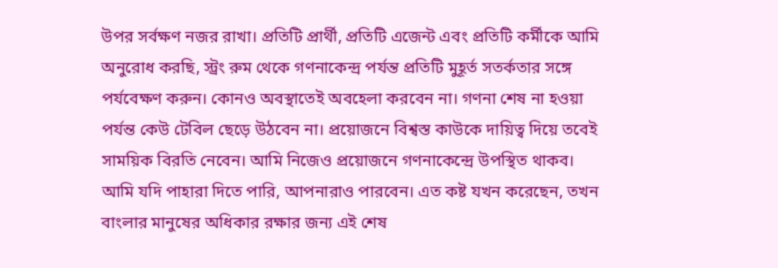উপর সর্বক্ষণ নজর রাখা। প্রতিটি প্রার্থী, প্রতিটি এজেন্ট এবং প্রতিটি কর্মীকে আমি অনুরোধ করছি, স্ট্রং রুম থেকে গণনাকেন্দ্র পর্যন্ত প্রতিটি মুহূর্ত সতর্কতার সঙ্গে পর্যবেক্ষণ করুন। কোনও অবস্থাতেই অবহেলা করবেন না। গণনা শেষ না হওয়া পর্যন্ত কেউ টেবিল ছেড়ে উঠবেন না। প্রয়োজনে বিশ্বস্ত কাউকে দায়িত্ব দিয়ে তবেই সাময়িক বিরতি নেবেন। আমি নিজেও প্রয়োজনে গণনাকেন্দ্রে উপস্থিত থাকব। আমি যদি পাহারা দিতে পারি, আপনারাও পারবেন। এত কষ্ট যখন করেছেন, তখন বাংলার মানুষের অধিকার রক্ষার জন্য এই শেষ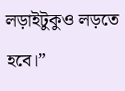লড়াইটুকুও লড়তে হবে।”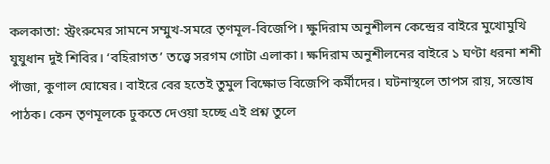কলকাতা: স্ট্রংরুমের সামনে সম্মুখ-সমরে তৃণমূল-বিজেপি। ক্ষুদিরাম অনুশীলন কেন্দ্রের বাইরে মুখোমুখি যুযুধান দুই শিবির। ‘বহিরাগত’ তত্ত্বে সরগম গোটা এলাকা। ক্ষদিরাম অনুশীলনের বাইরে ১ ঘণ্টা ধরনা শশী পাঁজা, কুণাল ঘোষের। বাইরে বের হতেই তুমুল বিক্ষোভ বিজেপি কর্মীদের। ঘটনাস্থলে তাপস রায়, সন্তোষ পাঠক। কেন তৃণমূলকে ঢুকতে দেওয়া হচ্ছে এই প্রশ্ন তুলে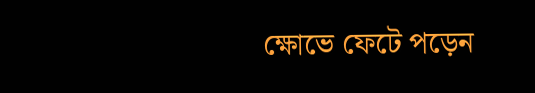ক্ষোভে ফেটে পড়েন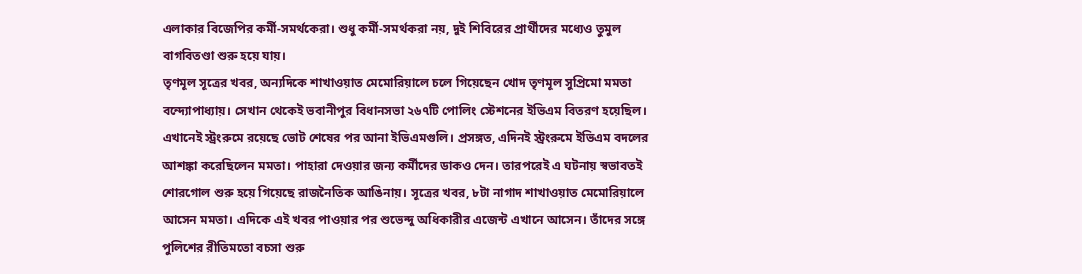এলাকার বিজেপির কর্মী-সমর্থকেরা। শুধু কর্মী-সমর্থকরা নয়, দুই শিবিরের প্রার্থীদের মধ্যেও তুমুল বাগবিতণ্ডা শুরু হয়ে যায়।
তৃণমূল সূত্রের খবর, অন্যদিকে শাখাওয়াত মেমোরিয়ালে চলে গিয়েছেন খোদ তৃণমূল সুপ্রিমো মমতা বন্দ্যোপাধ্যায়। সেখান থেকেই ভবানীপুর বিধানসভা ২৬৭টি পোলিং স্টেশনের ইভিএম বিতরণ হয়েছিল। এখানেই স্ট্রংরুমে রয়েছে ভোট শেষের পর আনা ইভিএমগুলি। প্রসঙ্গত, এদিনই স্ট্রংরুমে ইভিএম বদলের আশঙ্কা করেছিলেন মমতা। পাহারা দেওয়ার জন্য কর্মীদের ডাকও দেন। তারপরেই এ ঘটনায় স্বভাবতই শোরগোল শুরু হয়ে গিয়েছে রাজনৈতিক আঙিনায়। সূত্রের খবর, ৮টা নাগাদ শাখাওয়াত মেমোরিয়ালে আসেন মমতা। এদিকে এই খবর পাওয়ার পর শুভেন্দু অধিকারীর এজেন্ট এখানে আসেন। তাঁদের সঙ্গে পুলিশের রীতিমতো বচসা শুরু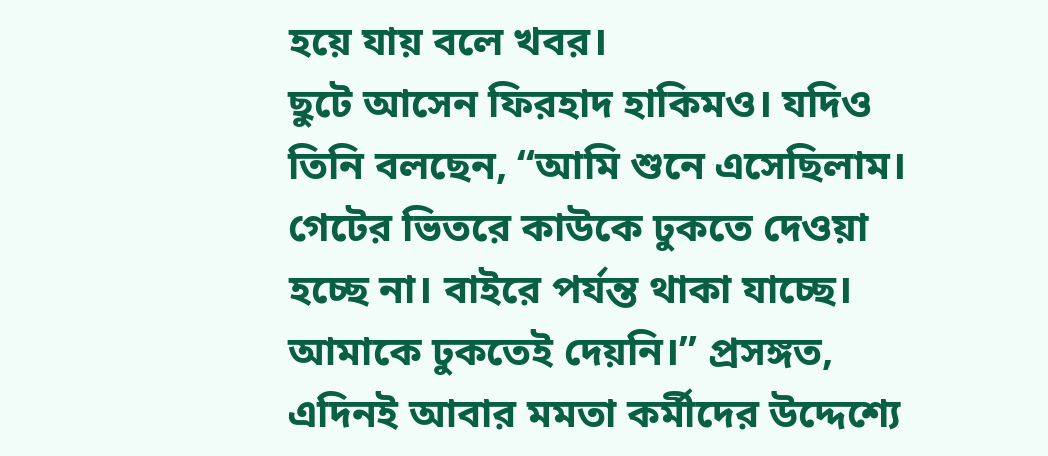হয়ে যায় বলে খবর।
ছুটে আসেন ফিরহাদ হাকিমও। যদিও তিনি বলছেন, “আমি শুনে এসেছিলাম। গেটের ভিতরে কাউকে ঢুকতে দেওয়া হচ্ছে না। বাইরে পর্যন্ত থাকা যাচ্ছে। আমাকে ঢুকতেই দেয়নি।” প্রসঙ্গত, এদিনই আবার মমতা কর্মীদের উদ্দেশ্যে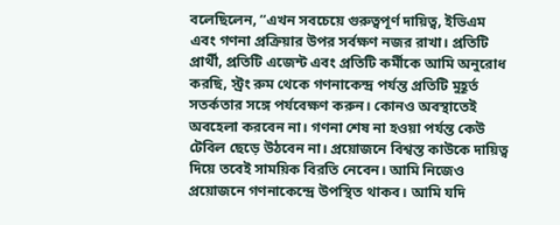বলেছিলেন, “এখন সবচেয়ে গুরুত্বপূর্ণ দায়িত্ব, ইভিএম এবং গণনা প্রক্রিয়ার উপর সর্বক্ষণ নজর রাখা। প্রতিটি প্রার্থী, প্রতিটি এজেন্ট এবং প্রতিটি কর্মীকে আমি অনুরোধ করছি, স্ট্রং রুম থেকে গণনাকেন্দ্র পর্যন্ত প্রতিটি মুহূর্ত সতর্কতার সঙ্গে পর্যবেক্ষণ করুন। কোনও অবস্থাতেই অবহেলা করবেন না। গণনা শেষ না হওয়া পর্যন্ত কেউ টেবিল ছেড়ে উঠবেন না। প্রয়োজনে বিশ্বস্ত কাউকে দায়িত্ব দিয়ে তবেই সাময়িক বিরতি নেবেন। আমি নিজেও প্রয়োজনে গণনাকেন্দ্রে উপস্থিত থাকব। আমি যদি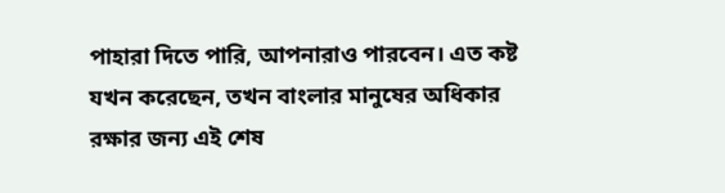পাহারা দিতে পারি, আপনারাও পারবেন। এত কষ্ট যখন করেছেন, তখন বাংলার মানুষের অধিকার রক্ষার জন্য এই শেষ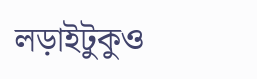লড়াইটুকুও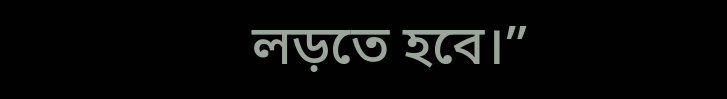লড়তে হবে।”